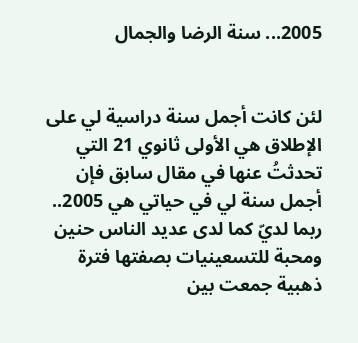2005... سنة الرضا والجمال


لئن كانت أجمل سنة دراسية لي على الإطلاق هي الأولى ثانوي 21 التي تحدثتُ عنها في مقال سابق فإن أجمل سنة لي في حياتي هي 2005.. ربما لديّ كما لدى عديد الناس حنين ومحبة للتسعينيات بصفتها فترة ذهبية جمعت بين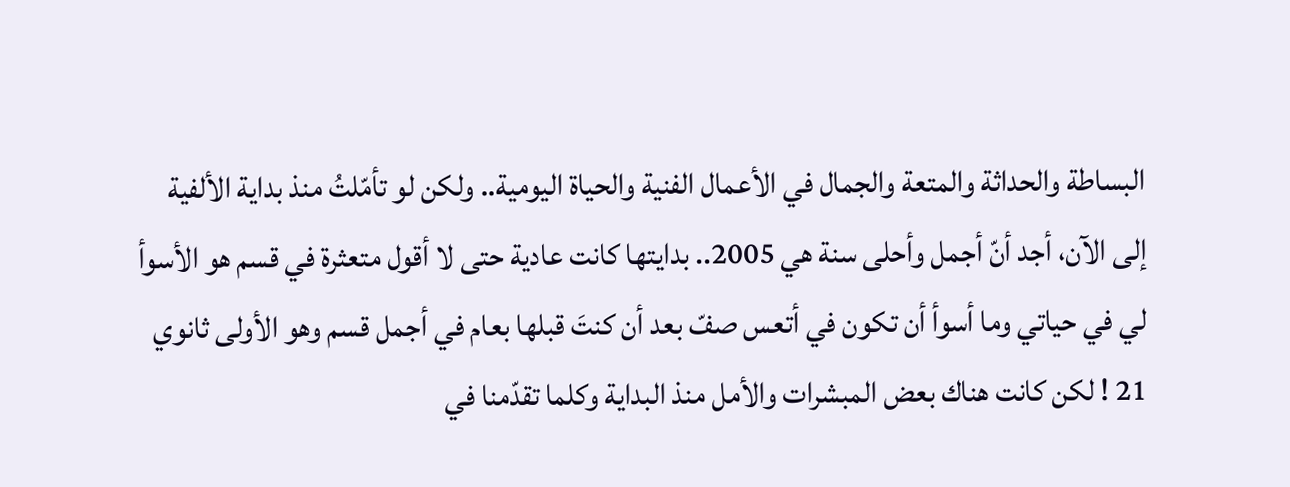البساطة والحداثة والمتعة والجمال في الأعمال الفنية والحياة اليومية.. ولكن لو تأمّلتُ منذ بداية الألفية إلى الآن، أجد أنّ أجمل وأحلى سنة هي 2005.. بدايتها كانت عادية حتى لا أقول متعثرة في قسم هو الأسوأ لي في حياتي وما أسوأ أن تكون في أتعس صفّ بعد أن كنتَ قبلها بعام في أجمل قسم وهو الأولى ثانوي 21 ! لكن كانت هناك بعض المبشرات والأمل منذ البداية وكلما تقدّمنا في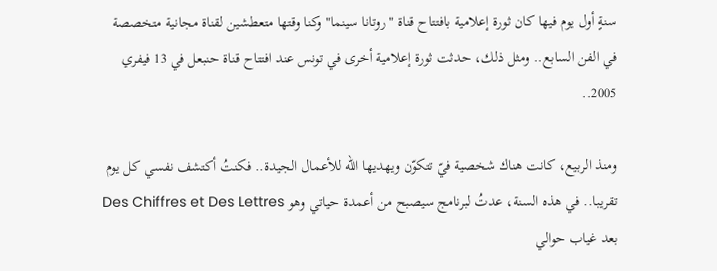سنةٍ أول يوم فيها كان ثورة إعلامية بافتتاح قناة "روتانا سينما" وكنا وقتها متعطشين لقناة مجانية متخصصة في الفن السابع.. ومثل ذلك، حدثت ثورة إعلامية أخرى في تونس عند افتتاح قناة حنبعل في 13 فيفري 2005..

ومنذ الربيع، كانت هناك شخصية فيّ تتكوّن ويهديها الله للأعمال الجيدة.. فكنتُ أكتشف نفسي كل يوم تقريبا.. في هذه السنة، عدتُ لبرنامج سيصبح من أعمدة حياتي وهو Des Chiffres et Des Lettres بعد غياب حوالي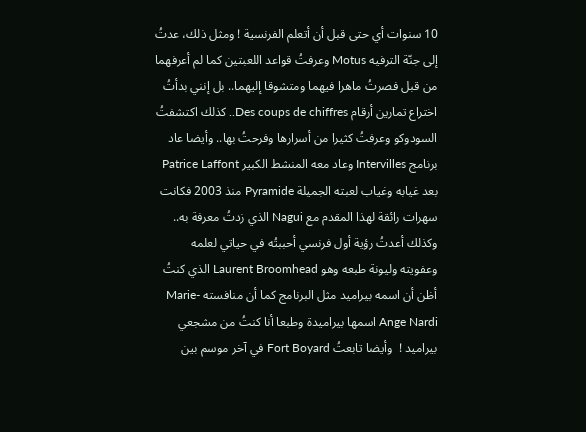10 سنوات أي حتى قبل أن أتعلم الفرنسية ! ومثل ذلك، عدتُ إلى جنّة الترفيه Motus وعرفتُ قواعد اللعبتين كما لم أعرفهما من قبل فصرتُ ماهرا فيهما ومتشوقا إليهما.. بل إنني بدأتُ اختراع تمارين أرقام Des coups de chiffres.. كذلك اكتشفتُ السودوكو وعرفتُ كثيرا من أسرارها وفرحتُ بها.. وأيضا عاد برنامج Intervilles وعاد معه المنشط الكبير Patrice Laffont بعد غيابه وغياب لعبته الجميلة Pyramide منذ 2003 فكانت سهرات رائقة لهذا المقدم مع Nagui الذي زدتُ معرفة به.. وكذلك أعدتُ رؤية أول فرنسي أحببتُه في حياتي لعلمه وعفويته وليونة طبعه وهو Laurent Broomhead الذي كنتُ أظن أن اسمه بيراميد مثل البرنامج كما أن منافسته Marie-Ange Nardi اسمها بيراميدة وطبعا أنا كنتُ من مشجعي بيراميد !  وأيضا تابعتُ Fort Boyard في آخر موسم بين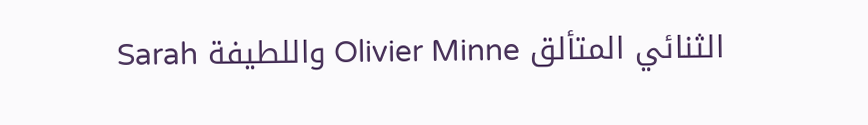الثنائي المتألق Olivier Minne واللطيفة Sarah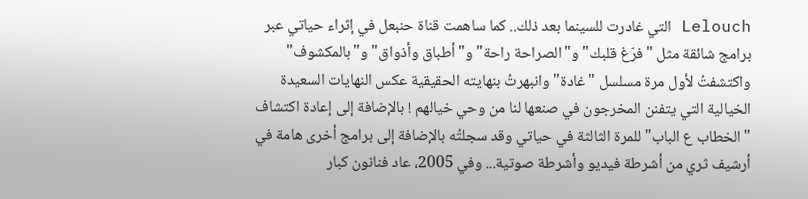Lelouch التي غادرت للسينما بعد ذلك.. كما ساهمت قناة حنبعل في إثراء حياتي عبر برامج شائقة مثل "فرّغ قلبك" و"الصراحة راحة" و"أطباق وأذواق" و"بالمكشوف" واكتشفتُ لأول مرة مسلسل "غادة" وانبهرتُ بنهايته الحقيقية عكس النهايات السعيدة الخيالية التي يتفنن المخرجون في صنعها لنا من وحي خيالهم ! بالإضافة إلى إعادة اكتشاف "الخطاب ع الباب" للمرة الثالثة في حياتي وقد سجلتُه بالإضافة إلى برامج أخرى هامة في أرشيف ثري من أشرطة فيديو وأشرطة صوتية... وفي 2005، عاد فنانون كبار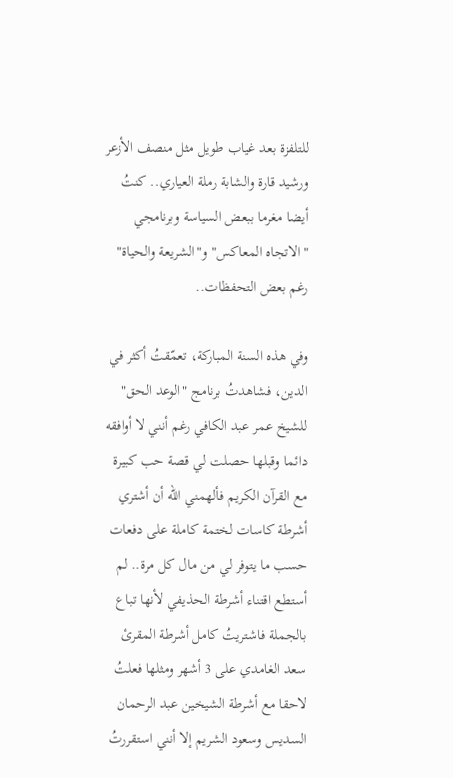للتلفزة بعد غياب طويل مثل منصف الأزعر ورشيد قارة والشابة رملة العياري.. كنتُ أيضا مغرما ببعض السياسة وبرنامجي "الاتجاه المعاكس" و"الشريعة والحياة" رغم بعض التحفظات..

وفي هذه السنة المباركة، تعمّقتُ أكثر في الدين، فشاهدتُ برنامج "الوعد الحق" للشيخ عمر عبد الكافي رغم أنني لا أوافقه دائما وقبلها حصلت لي قصة حب كبيرة مع القرآن الكريم فألهمني الله أن أشتري أشرطة كاسات لختمة كاملة على دفعات حسب ما يتوفر لي من مال كل مرة.. لم أستطع اقتناء أشرطة الحذيفي لأنها تباع بالجملة فاشتريتُ كامل أشرطة المقرئ سعد الغامدي على 3 أشهر ومثلها فعلتُ لاحقا مع أشرطة الشيخين عبد الرحمان السديس وسعود الشريم إلا أنني استقررتُ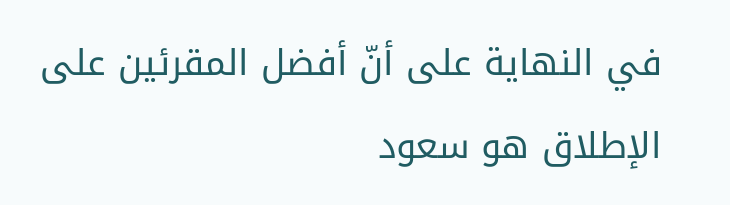في النهاية على أنّ أفضل المقرئين على الإطلاق هو سعود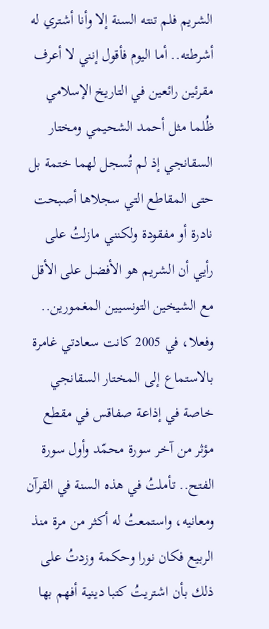الشريم فلم تنته السنة إلا وأنا أشتري له أشرطته.. أما اليوم فأقول إنني لا أعرف مقرئين رائعين في التاريخ الإسلامي  ظُلما مثل أحمد الشحيمي ومختار السقانجي إذ لم تُسجل لهما ختمة بل حتى المقاطع التي سجلاها أصبحت نادرة أو مفقودة ولكنني مازلتُ على رأيي أن الشريم هو الأفضل على الأقل مع الشيخين التونسيين المغمورين.. وفعلا، في 2005 كانت سعادتي غامرة بالاستماع إلى المختار السقانجي خاصة في إذاعة صفاقس في مقطع مؤثر من آخر سورة محمّد وأول سورة الفتح.. تأملتُ في هذه السنة في القرآن ومعانيه، واستمعتُ له أكثر من مرة منذ الربيع فكان نورا وحكمة وزدتُ على ذلك بأن اشتريتُ كتبا دينية أفهم بها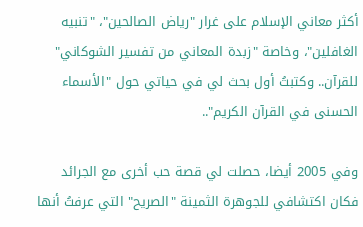أكثر معاني الإسلام على غرار "رياض الصالحين"، "تنبيه الغافلين"، وخاصة "زبدة المعاني من تفسير الشوكاني" للقرآن.. وكتبتُ أول بحث لي في حياتي حول "الأسماء الحسنى في القرآن الكريم"..

وفي 2005 أيضا، حصلت لي قصة حب أخرى مع الجرائد فكان اكتشافي للجوهرة الثمينة "الصريح" التي عرفتُ أنها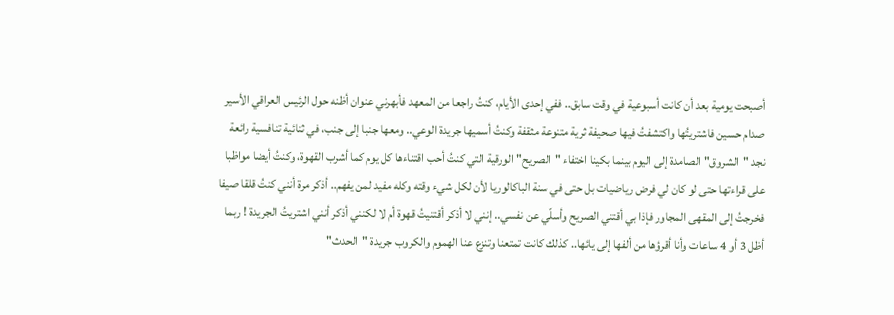أصبحت يومية بعد أن كانت أسبوعية في وقت سابق.. ففي إحدى الأيام، كنتُ راجعا من المعهد فأبهرني عنوان أظنه حول الرئيس العراقي الأسير صدام حسين فاشتريتُها واكتشفتُ فيها صحيفة ثرية متنوعة مثقفة وكنتُ أسميها جريدة الوعي.. ومعها جنبا إلى جنب، في ثنائية تنافسية رائعة نجد "الشروق" الصامدة إلى اليوم بينما بكينا اختفاء "الصريح" الورقية التي كنتُ أحب اقتناءها كل يوم كما أشرب القهوة، وكنتُ أيضا مواظبا على قراءتها حتى لو كان لي فرض رياضيات بل حتى في سنة الباكالوريا لأن لكل شيء وقته وكله مفيد لمن يفهم.. أذكر مرة أنني كنتُ قلقا صيفا فخرجتُ إلى المقهى المجاور فإذا بي أقتني الصريح وأسلّي عن نفسي.. إنني لا أذكر أقتنيتُ قهوة أم لا لكنني أذكر أنني اشتريتُ الجريدة ! ربما أظل 3 أو 4 ساعات وأنا أقرؤها من ألفها إلى يائها.. كذلك كانت تمتعنا وتنزع عنا الهموم والكروب جريدة "الحدث"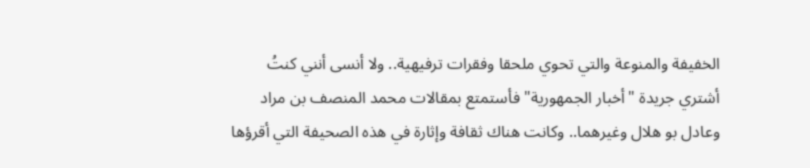الخفيفة والمنوعة والتي تحوي ملحقا وفقرات ترفيهية.. ولا أنسى أنني كنتُ أشتري جريدة "أخبار الجمهورية" فأستمتع بمقالات محمد المنصف بن مراد وعادل بو هلال وغيرهما.. وكانت هناك ثقافة وإثارة في هذه الصحيفة التي أقرؤها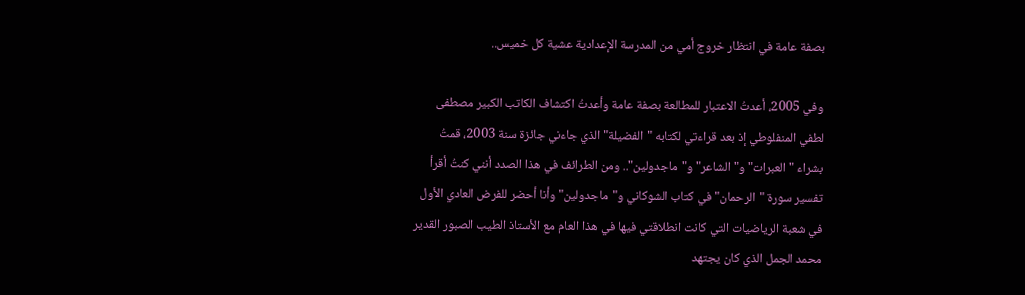بصفة عامة في انتظار خروج أمي من المدرسة الإعدادية عشية كل خميس..

وفي 2005، أعدتُ الاعتبار للمطالعة بصفة عامة وأعدتُ اكتشاف الكاتب الكبير مصطفى لطفي المنفلوطي إذ بعد قراءتي لكتابه "الفضيلة" الذي جاءني جائزة سنة 2003، قمتُ بشراء "العبرات" و"الشاعر" و"ماجدولين".. ومن الطرائف في هذا الصدد أنني كنتُ أقرأ تفسير سورة "الرحمان" في كتاب الشوكاني و"ماجدولين" وأنا أحضر للفرض العادي الأول في شعبة الرياضيات التي كانت انطلاقتي فيها في هذا العام مع الأستاذ الطيب الصبور القدير محمد الجمل الذي كان يجتهد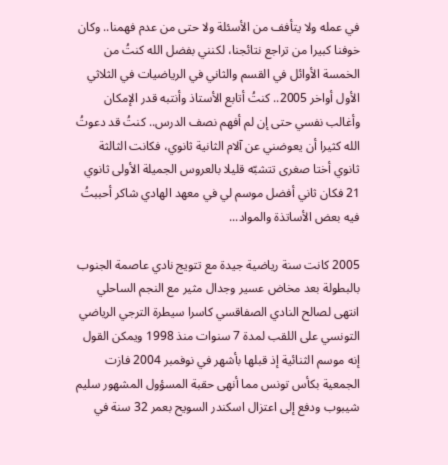في عمله ولا يتأفف من الأسئلة ولا حتى من عدم فهمنا.. وكان خوفنا كبيرا من تراجع نتائجنا، لكنني بفضل الله كنتُ من الخمسة الأوائل في القسم والثاني في الرياضيات في الثلاثي الأول أواخر 2005.. كنتُ أتابع الأستاذ وأنتبه قدر الإمكان وأغالب نفسي حتى إن لم أفهم نصف الدرس.. كنتُ قد دعوتُ الله كثيرا أن يعوضني عن آلام الثانية ثانوي، فكانت الثالثة ثانوي أختا صغرى تتشبّه قليلا بالعروس الجميلة الأولى ثانوي 21 فكان ثاني أفضل موسم لي في معهد الهادي شاكر أحببتُ فيه بعض الأساتذة والمواد...

2005 كانت سنة رياضية جيدة مع تتويج نادي عاصمة الجنوب بالبطولة بعد مخاض عسير وجدال مثير مع النجم الساحلي انتهى لصالح النادي الصفاقسي كاسرا سيطرة الترجي الرياضي التونسي على اللقب لمدة 7 سنوات منذ 1998 ويمكن القول إنه موسم الثنائية إذ قبلها بأشهر في نوفمبر 2004 فازت الجمعية بكأس تونس مما أنهى حقبة المسؤول المشهور سليم شيبوب ودفع إلى اعتزال اسكندر السويح بعمر 32 سنة في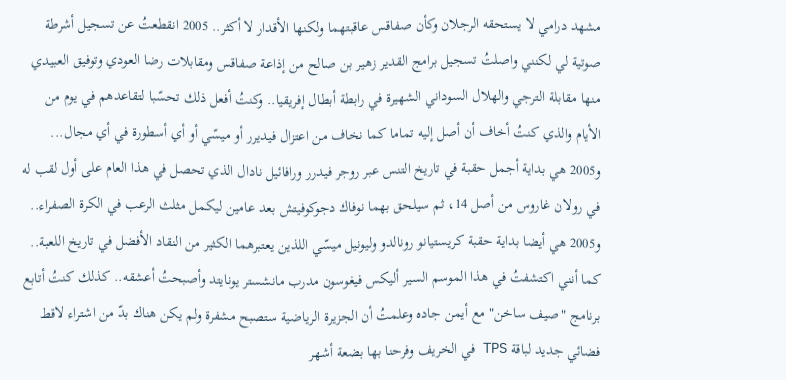مشهد درامي لا يستحقه الرجلان وكأن صفاقس عاقبتهما ولكنها الأقدار لا أكثر.. 2005 انقطعتُ عن تسجيل أشرطة صوتية لي لكنني واصلتُ تسجيل برامج القدير زهير بن صالح من إذاعة صفاقس ومقابلات رضا العودي وتوفيق العبيدي منها مقابلة الترجي والهلال السوداني الشهيرة في رابطة أبطال إفريقيا.. وكنتُ أفعل ذلك تحسّبا لتقاعدهم في يوم من الأيام والذي كنتُ أخاف أن أصل إليه تماما كما نخاف من اعتزال فيديرر أو ميسّي أو أي أسطورة في أي مجال... و2005 هي بداية أجمل حقبة في تاريخ التنس عبر روجر فيدرر ورافائيل نادال الذي تحصل في هذا العام على أول لقب له في رولان غاروس من أصل 14، ثم سيلحق بهما نوفاك دجوكوفيتش بعد عامين ليكمل مثلث الرعب في الكرة الصفراء.. و2005 هي أيضا بداية حقبة كريستيانو رونالدو وليونيل ميسّي اللذين يعتبرهما الكثير من النقاد الأفضل في تاريخ اللعبة.. كما أنني اكتشفتُ في هذا الموسم السير أليكس فيغوسون مدرب مانشستر يونايتد وأصبحتُ أعشقه.. كذلك كنتُ أتابع برنامج "صيف ساخن" مع أيمن جاده وعلمتُ أن الجزيرة الرياضية ستصبح مشفرة ولم يكن هناك بدّ من اشتراء لاقط فضائي جديد لباقة TPS في الخريف وفرحنا بها بضعة أشهر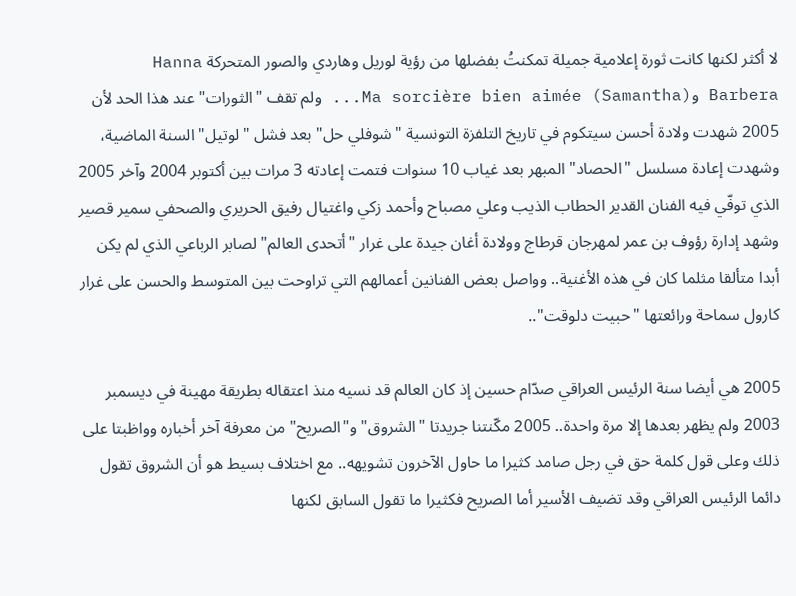لا أكثر لكنها كانت ثورة إعلامية جميلة تمكنتُ بفضلها من رؤية لوريل وهاردي والصور المتحركة Hanna Barbera وMa sorcière bien aimée (Samantha)... ولم تقف "الثورات" عند هذا الحد لأن 2005 شهدت ولادة أحسن سيتكوم في تاريخ التلفزة التونسية "شوفلي حل" بعد فشل "لوتيل" السنة الماضية، وشهدت إعادة مسلسل "الحصاد" المبهر بعد غياب 10 سنوات فتمت إعادته 3 مرات بين أكتوبر 2004 وآخر 2005 الذي توفّي فيه الفنان القدير الحطاب الذيب وعلي مصباح وأحمد زكي واغتيال رفيق الحريري والصحفي سمير قصير وشهد إدارة رؤوف بن عمر لمهرجان قرطاج وولادة أغان جيدة على غرار "أتحدى العالم" لصابر الرباعي الذي لم يكن أبدا متألقا مثلما كان في هذه الأغنية.. وواصل بعض الفنانين أعمالهم التي تراوحت بين المتوسط والحسن على غرار كارول سماحة ورائعتها "حبيت دلوقت"..

2005 هي أيضا سنة الرئيس العراقي صدّام حسين إذ كان العالم قد نسيه منذ اعتقاله بطريقة مهينة في ديسمبر 2003 ولم يظهر بعدها إلا مرة واحدة.. 2005 مكّنتنا جريدتا "الشروق" و"الصريح" من معرفة آخر أخباره وواظبتا على ذلك وعلى قول كلمة حق في رجل صامد كثيرا ما حاول الآخرون تشويهه.. مع اختلاف بسيط هو أن الشروق تقول دائما الرئيس العراقي وقد تضيف الأسير أما الصريح فكثيرا ما تقول السابق لكنها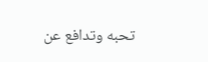تحبه وتدافع عن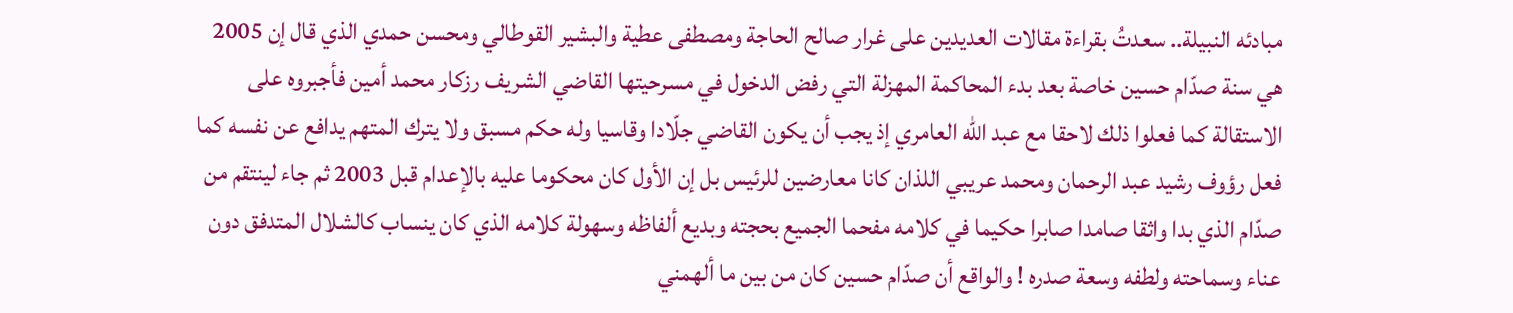مبادئه النبيلة.. سعدتُ بقراءة مقالات العديدين على غرار صالح الحاجة ومصطفى عطية والبشير القوطالي ومحسن حمدي الذي قال إن 2005 هي سنة صدّام حسين خاصة بعد بدء المحاكمة المهزلة التي رفض الدخول في مسرحيتها القاضي الشريف رزكار محمد أمين فأجبروه على الاستقالة كما فعلوا ذلك لاحقا مع عبد الله العامري إذ يجب أن يكون القاضي جلّادا وقاسيا وله حكم مسبق ولا يترك المتهم يدافع عن نفسه كما فعل رؤوف رشيد عبد الرحمان ومحمد عريبي اللذان كانا معارضين للرئيس بل إن الأول كان محكوما عليه بالإعدام قبل 2003 ثم جاء لينتقم من صدّام الذي بدا واثقا صامدا صابرا حكيما في كلامه مفحما الجميع بحجته وبديع ألفاظه وسهولة كلامه الذي كان ينساب كالشلال المتدفق دون عناء وسماحته ولطفه وسعة صدره ! والواقع أن صدّام حسين كان من بين ما ألهمني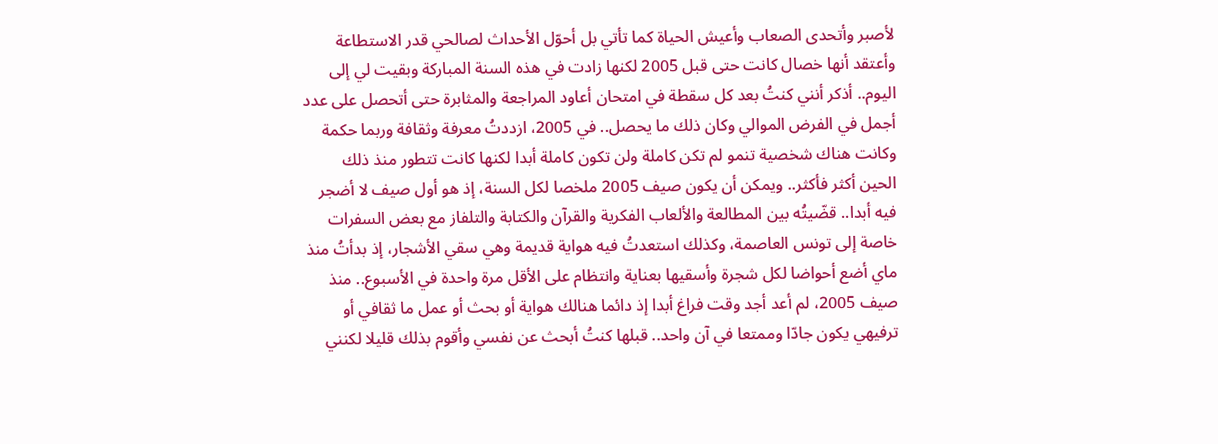لأصبر وأتحدى الصعاب وأعيش الحياة كما تأتي بل أحوّل الأحداث لصالحي قدر الاستطاعة وأعتقد أنها خصال كانت حتى قبل 2005 لكنها زادت في هذه السنة المباركة وبقيت لي إلى اليوم.. أذكر أنني كنتُ بعد كل سقطة في امتحان أعاود المراجعة والمثابرة حتى أتحصل على عدد أجمل في الفرض الموالي وكان ذلك ما يحصل.. في 2005، ازددتُ معرفة وثقافة وربما حكمة وكانت هناك شخصية تنمو لم تكن كاملة ولن تكون كاملة أبدا لكنها كانت تتطور منذ ذلك الحين أكثر فأكثر.. ويمكن أن يكون صيف 2005 ملخصا لكل السنة، إذ هو أول صيف لا أضجر فيه أبدا.. قضّيتُه بين المطالعة والألعاب الفكرية والقرآن والكتابة والتلفاز مع بعض السفرات خاصة إلى تونس العاصمة، وكذلك استعدتُ فيه هواية قديمة وهي سقي الأشجار، إذ بدأتُ منذ ماي أضع أحواضا لكل شجرة وأسقيها بعناية وانتظام على الأقل مرة واحدة في الأسبوع.. منذ صيف 2005، لم أعد أجد وقت فراغ أبدا إذ دائما هنالك هواية أو بحث أو عمل ما ثقافي أو ترفيهي يكون جادّا وممتعا في آن واحد.. قبلها كنتُ أبحث عن نفسي وأقوم بذلك قليلا لكنني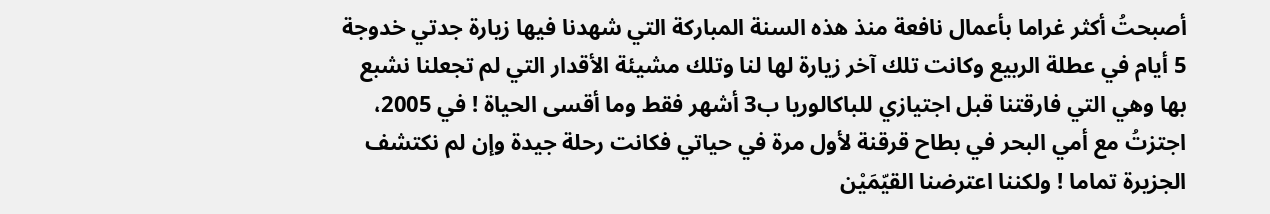أصبحتُ أكثر غراما بأعمال نافعة منذ هذه السنة المباركة التي شهدنا فيها زيارة جدتي خدوجة 5 أيام في عطلة الربيع وكانت تلك آخر زيارة لها لنا وتلك مشيئة الأقدار التي لم تجعلنا نشبع بها وهي التي فارقتنا قبل اجتيازي للباكالوريا ب3 أشهر فقط وما أقسى الحياة ! في 2005، اجتزتُ مع أمي البحر في بطاح قرقنة لأول مرة في حياتي فكانت رحلة جيدة وإن لم نكتشف الجزيرة تماما ! ولكننا اعترضنا القيّمَيْن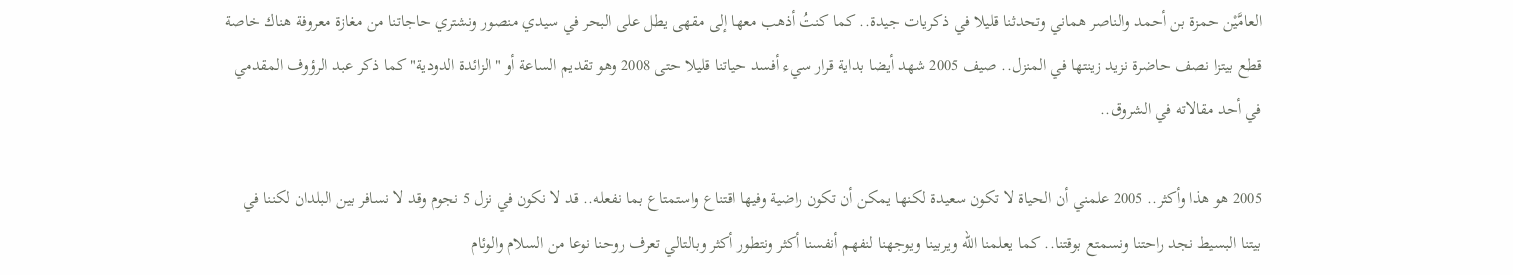العامَّيْن حمزة بن أحمد والناصر هماني وتحدثنا قليلا في ذكريات جيدة.. كما كنتُ أذهب معها إلى مقهى يطل على البحر في سيدي منصور ونشتري حاجاتنا من مغازة معروفة هناك خاصة قطع بيتزا نصف حاضرة نزيد زينتها في المنزل.. صيف 2005 شهد أيضا بداية قرار سيء أفسد حياتنا قليلا حتى 2008 وهو تقديم الساعة أو "الزائدة الدودية" كما ذكر عبد الرؤوف المقدمي في أحد مقالاته في الشروق..

2005 هو هذا وأكثر.. 2005 علمني أن الحياة لا تكون سعيدة لكنها يمكن أن تكون راضية وفيها اقتناع واستمتاع بما نفعله.. قد لا نكون في نزل 5 نجوم وقد لا نسافر بين البلدان لكننا في بيتنا البسيط نجد راحتنا ونسمتع بوقتنا.. كما يعلمنا الله ويربينا ويوجهنا لنفهم أنفسنا أكثر ونتطور أكثر وبالتالي تعرف روحنا نوعا من السلام والوئام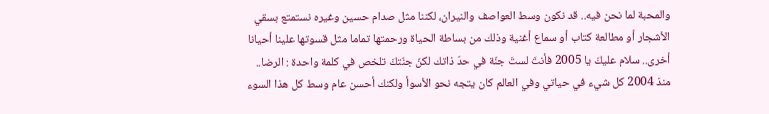والمحبة لما نحن فيه.. قد نكون وسط العواصف والنيران، لكننا مثل صدام حسين وغيره نستمتع بسقي الأشجار أو مطالعة كتاب أو سماع أغنية وذلك من بساطة الحياة ورحمتها تماما مثل قسوتها علينا أحيانا أخرى.. سلام عليكَ يا 2005 فأنتَ لستَ جنّة في حدّ ذاتك لكنّ جنّتكَ تلخص في كلمة واحدة : الرضا.. منذ 2004 كل شيء في حياتي وفي العالم كان يتجه نحو الأسوأ ولكنك أحسن عام وسط كل هذا السوء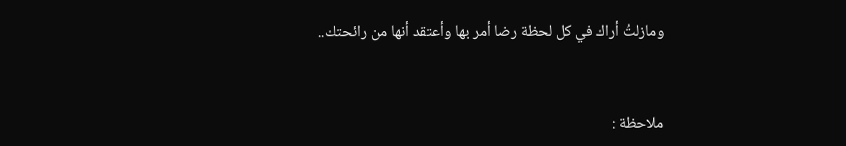ومازلتُ أراك في كل لحظة رضا أمر بها وأعتقد أنها من رائحتك..


ملاحظة :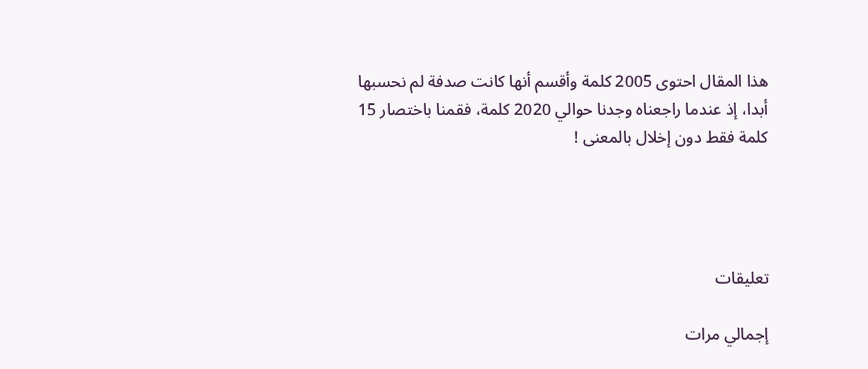هذا المقال احتوى 2005 كلمة وأقسم أنها كانت صدفة لم نحسبها أبدا، إذ عندما راجعناه وجدنا حوالي 2020 كلمة، فقمنا باختصار 15 كلمة فقط دون إخلال بالمعنى !




تعليقات

إجمالي مرات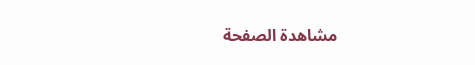مشاهدة الصفحة